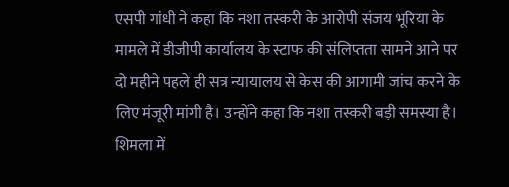एसपी गांधी ने कहा कि नशा तस्करी के आरोपी संजय भूरिया के मामले में डीजीपी कार्यालय के स्टाफ की संलिप्तता सामने आने पर दो महीने पहले ही सत्र न्यायालय से केस की आगामी जांच करने के लिए मंजूरी मांगी है। उन्होंने कहा कि नशा तस्करी बड़ी समस्या है। शिमला में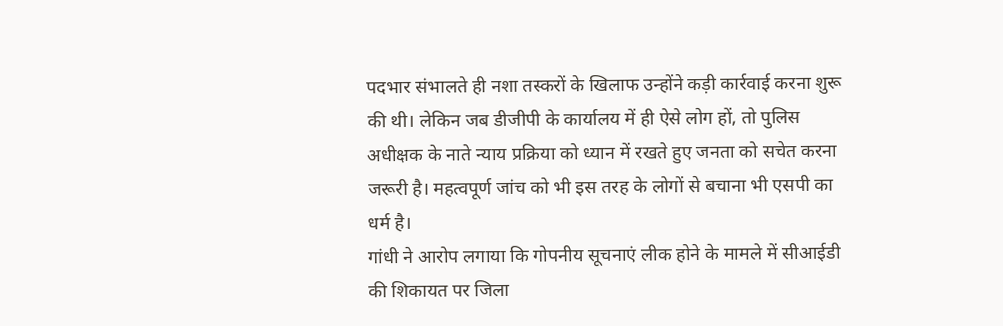पदभार संभालते ही नशा तस्करों के खिलाफ उन्होंने कड़ी कार्रवाई करना शुरू की थी। लेकिन जब डीजीपी के कार्यालय में ही ऐसे लोग हों, तो पुलिस अधीक्षक के नाते न्याय प्रक्रिया को ध्यान में रखते हुए जनता को सचेत करना जरूरी है। महत्वपूर्ण जांच को भी इस तरह के लोगों से बचाना भी एसपी का धर्म है।
गांधी ने आरोप लगाया कि गोपनीय सूचनाएं लीक होने के मामले में सीआईडी की शिकायत पर जिला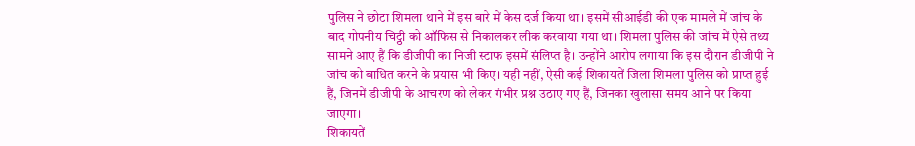पुलिस ने छोटा शिमला थाने में इस बारे में केस दर्ज किया था। इसमें सीआईडी की एक मामले में जांच के बाद गोपनीय चिट्ठी को ऑफिस से निकालकर लीक करवाया गया था। शिमला पुलिस की जांच में ऐसे तथ्य सामने आए हैं कि डीजीपी का निजी स्टाफ इसमें संलिप्त है। उन्होंने आरोप लगाया कि इस दौरान डीजीपी ने जांच को बाधित करने के प्रयास भी किए। यही नहीं, ऐसी कई शिकायतें जिला शिमला पुलिस को प्राप्त हुई हैं, जिनमें डीजीपी के आचरण को लेकर गंभीर प्रश्न उठाए गए हैं, जिनका खुलासा समय आने पर किया जाएगा।
शिकायतें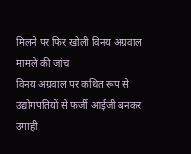मिलने पर फिर खोली विनय अग्रवाल मामले की जांच
विनय अग्रवाल पर कथित रूप से उद्योगपतियों से फर्जी आईजी बनकर उगाही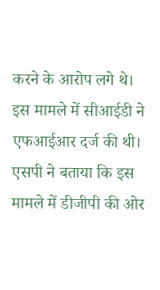करने के आरोप लगे थे। इस मामले में सीआईडी ने एफआईआर दर्ज की थी। एसपी ने बताया कि इस मामले में डीजीपी की ओर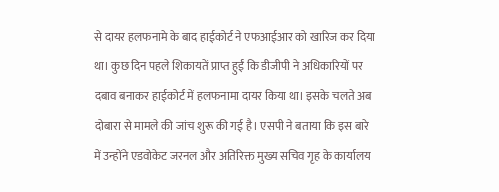से दायर हलफनामे के बाद हाईकोर्ट ने एफआईआर को खारिज कर दिया था। कुछ दिन पहले शिकायतें प्राप्त हुईं कि डीजीपी ने अधिकारियों पर दबाव बनाकर हाईकोर्ट में हलफनामा दायर किया था। इसके चलते अब दोबारा से मामले की जांच शुरू की गई है। एसपी ने बताया कि इस बारे में उन्होंने एडवोकेट जरनल और अतिरिक्त मुख्य सचिव गृह के कार्यालय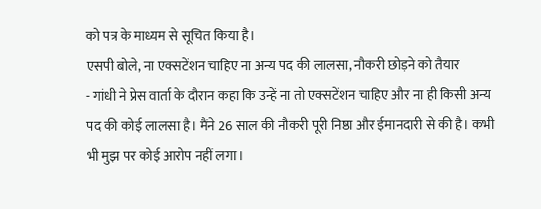को पत्र के माध्यम से सूचित किया है।
एसपी बोले, ना एक्सटेंशन चाहिए ना अन्य पद की लालसा, नौकरी छोड़ने को तैयार
- गांधी ने प्रेस वार्ता के दौरान कहा कि उन्हें ना तो एक्सटेंशन चाहिए और ना ही किसी अन्य पद की कोई लालसा है। मैंने 26 साल की नौकरी पूरी निष्ठा और ईमानदारी से की है। कभी भी मुझ पर कोई आरोप नहीं लगा।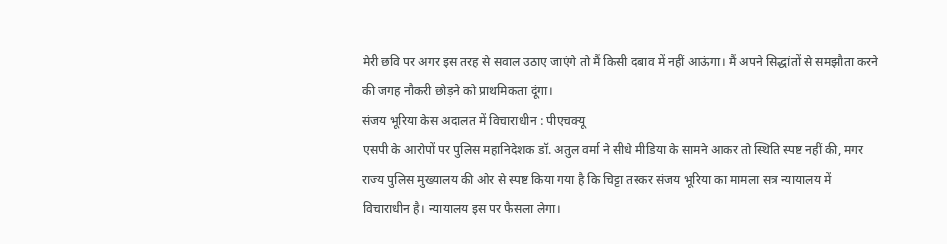मेरी छवि पर अगर इस तरह से सवाल उठाए जाएंगे तो मैं किसी दबाव में नहीं आऊंगा। मैं अपने सिद्धांतों से समझौता करने की जगह नौकरी छोड़ने को प्राथमिकता दूंगा।
संजय भूरिया केस अदालत में विचाराधीन : पीएचक्यू
एसपी के आरोपों पर पुलिस महानिदेशक डॉ. अतुल वर्मा ने सीधे मीडिया के सामने आकर तो स्थिति स्पष्ट नहीं की, मगर राज्य पुलिस मुख्यालय की ओर से स्पष्ट किया गया है कि चिट्टा तस्कर संजय भूरिया का मामला सत्र न्यायालय में विचाराधीन है। न्यायालय इस पर फैसला लेगा।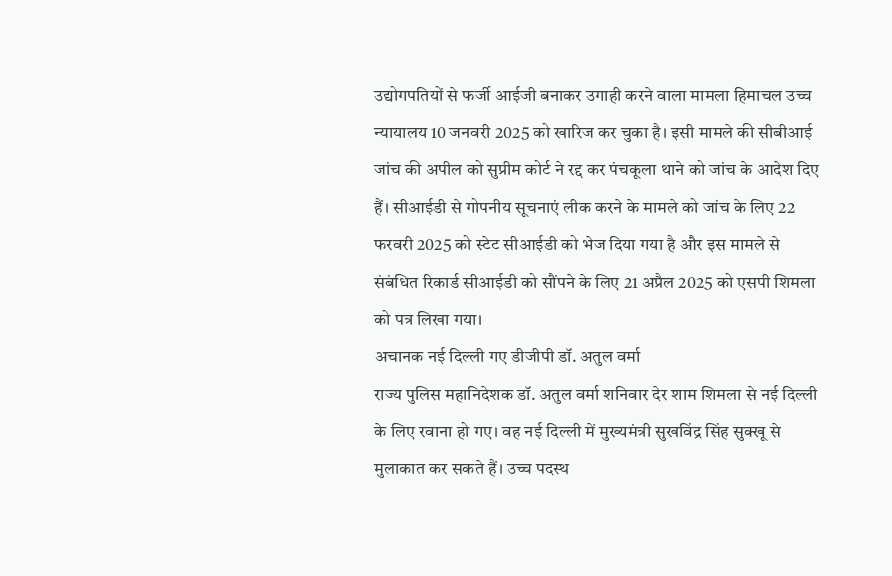उद्योगपतियों से फर्जी आईजी बनाकर उगाही करने वाला मामला हिमाचल उच्च न्यायालय 10 जनवरी 2025 को खारिज कर चुका है। इसी मामले की सीबीआई जांच की अपील को सुप्रीम कोर्ट ने रद्द कर पंचकूला थाने को जांच के आदेश दिए हैं। सीआईडी से गोपनीय सूचनाएं लीक करने के मामले को जांच के लिए 22 फरवरी 2025 को स्टेट सीआईडी को भेज दिया गया है और इस मामले से संबंधित रिकार्ड सीआईडी को सौंपने के लिए 21 अप्रैल 2025 को एसपी शिमला को पत्र लिखा गया।
अचानक नई दिल्ली गए डीजीपी डॉ. अतुल वर्मा
राज्य पुलिस महानिदेशक डॉ. अतुल वर्मा शनिवार देर शाम शिमला से नई दिल्ली के लिए रवाना हो गए। वह नई दिल्ली में मुख्यमंत्री सुखविंद्र सिंह सुक्खू से मुलाकात कर सकते हैं। उच्च पदस्थ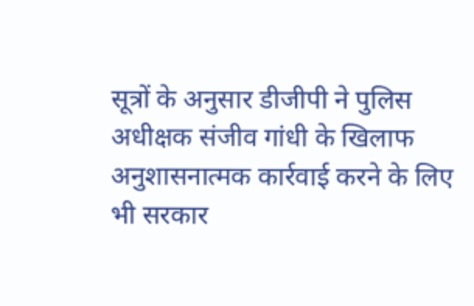सूत्रों के अनुसार डीजीपी ने पुलिस अधीक्षक संजीव गांधी के खिलाफ अनुशासनात्मक कार्रवाई करने के लिए भी सरकार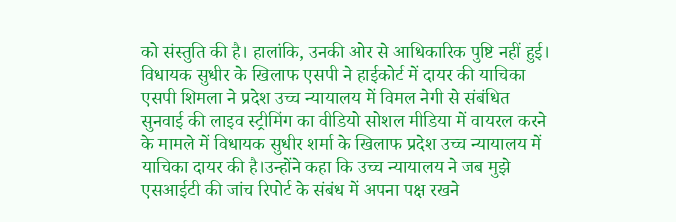को संस्तुति की है। हालांकि, उनकी ओर से आधिकारिक पुष्टि नहीं हुई।
विधायक सुधीर के खिलाफ एसपी ने हाईकोर्ट में दायर की याचिका
एसपी शिमला ने प्रदेश उच्च न्यायालय में विमल नेगी से संबंधित सुनवाई की लाइव स्ट्रीमिंग का वीडियो सोशल मीडिया में वायरल करने के मामले में विधायक सुधीर शर्मा के खिलाफ प्रदेश उच्च न्यायालय में याचिका दायर की है।उन्होंने कहा कि उच्च न्यायालय ने जब मुझे एसआईटी की जांच रिपोर्ट के संबंध में अपना पक्ष रखने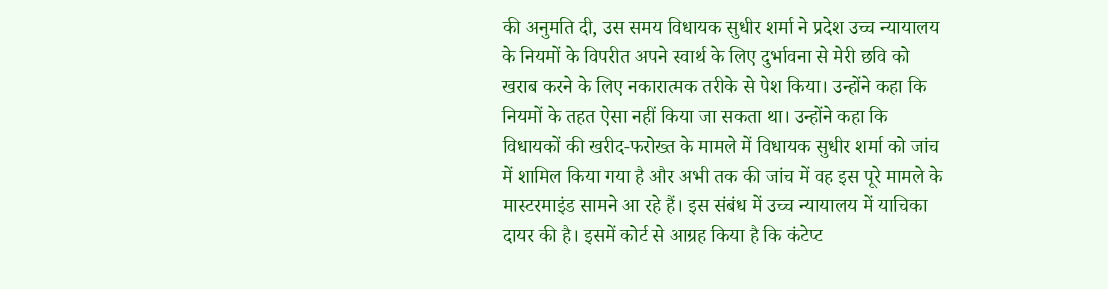की अनुमति दी, उस समय विधायक सुधीर शर्मा ने प्रदेश उच्च न्यायालय के नियमों के विपरीत अपने स्वार्थ के लिए दुर्भावना से मेरी छवि को खराब करने के लिए नकारात्मक तरीके से पेश किया। उन्होंने कहा कि नियमों के तहत ऐसा नहीं किया जा सकता था। उन्होंने कहा कि विधायकों की खरीद-फरोख्त के मामले में विधायक सुधीर शर्मा को जांच में शामिल किया गया है और अभी तक की जांच में वह इस पूरे मामले के मास्टरमाइंड सामने आ रहे हैं। इस संबंध में उच्च न्यायालय में याचिका दायर की है। इसमें कोर्ट से आग्रह किया है कि कंटेप्ट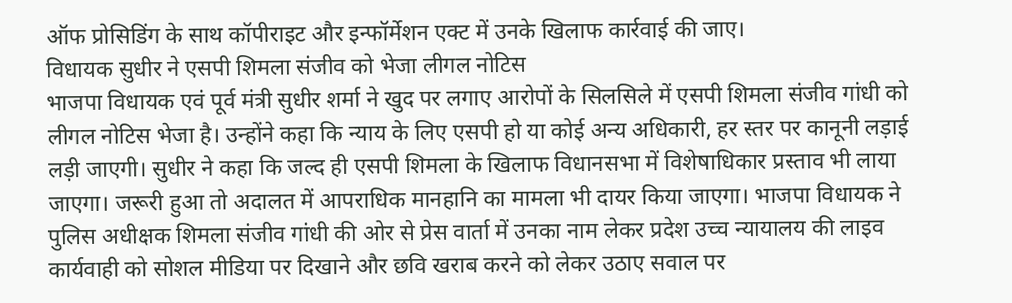ऑफ प्रोसिडिंग के साथ कॉपीराइट और इन्फॉर्मेशन एक्ट में उनके खिलाफ कार्रवाई की जाए।
विधायक सुधीर ने एसपी शिमला संजीव को भेजा लीगल नोटिस
भाजपा विधायक एवं पूर्व मंत्री सुधीर शर्मा ने खुद पर लगाए आरोपों के सिलसिले में एसपी शिमला संजीव गांधी को लीगल नोटिस भेजा है। उन्होंने कहा कि न्याय के लिए एसपी हो या कोई अन्य अधिकारी, हर स्तर पर कानूनी लड़ाई लड़ी जाएगी। सुधीर ने कहा कि जल्द ही एसपी शिमला के खिलाफ विधानसभा में विशेषाधिकार प्रस्ताव भी लाया जाएगा। जरूरी हुआ तो अदालत में आपराधिक मानहानि का मामला भी दायर किया जाएगा। भाजपा विधायक ने पुलिस अधीक्षक शिमला संजीव गांधी की ओर से प्रेस वार्ता में उनका नाम लेकर प्रदेश उच्च न्यायालय की लाइव कार्यवाही को सोशल मीडिया पर दिखाने और छवि खराब करने को लेकर उठाए सवाल पर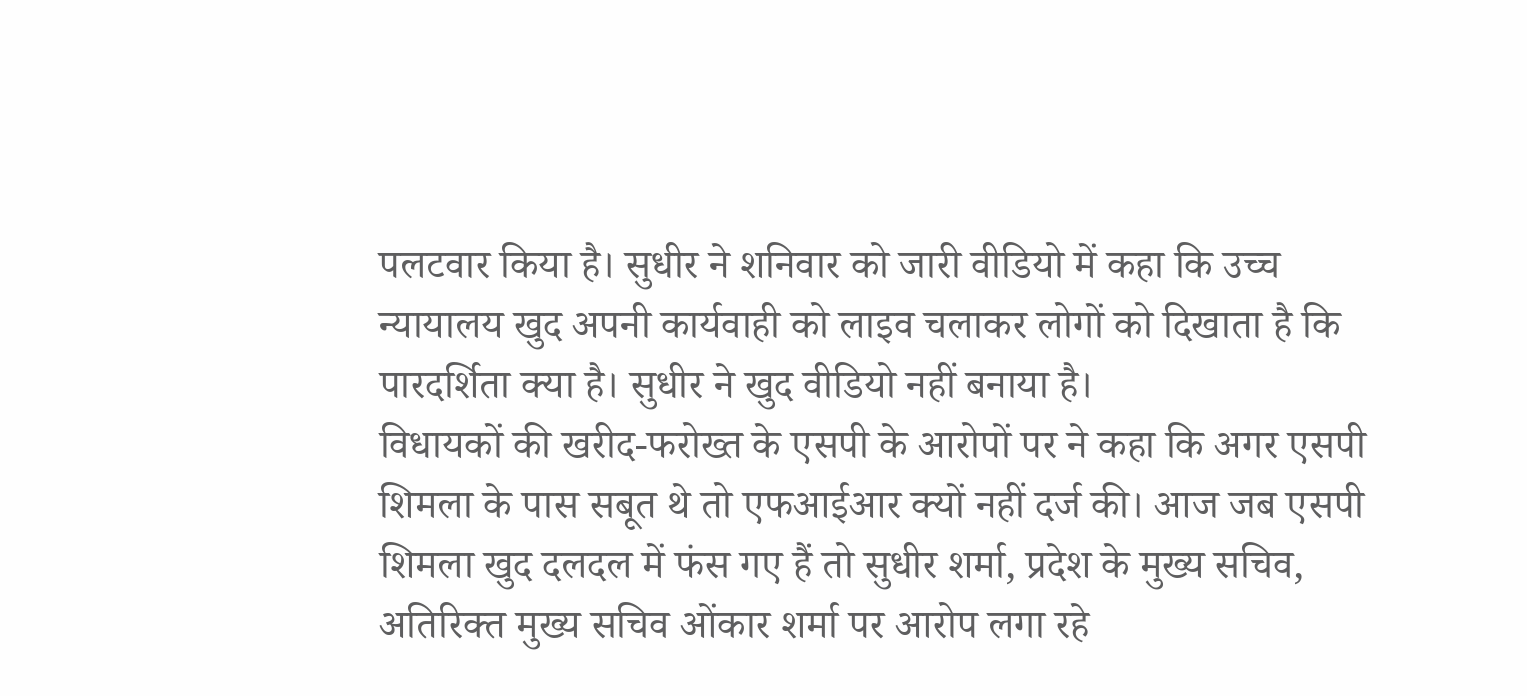पलटवार किया है। सुधीर ने शनिवार को जारी वीडियो में कहा कि उच्च न्यायालय खुद अपनी कार्यवाही को लाइव चलाकर लोगों को दिखाता है कि पारदर्शिता क्या है। सुधीर ने खुद वीडियो नहीं बनाया है।
विधायकों की खरीद-फरोख्त के एसपी के आरोपों पर ने कहा कि अगर एसपी शिमला के पास सबूत थे तो एफआईआर क्यों नहीं दर्ज की। आज जब एसपी शिमला खुद दलदल में फंस गए हैं तो सुधीर शर्मा, प्रदेश के मुख्य सचिव, अतिरिक्त मुख्य सचिव ओंकार शर्मा पर आरोप लगा रहे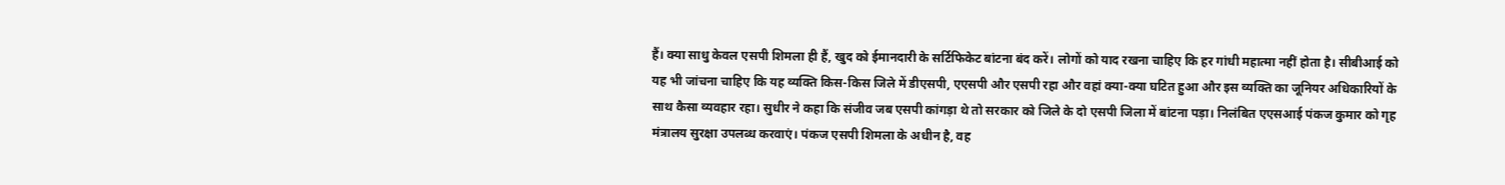हैं। क्या साधु केवल एसपी शिमला ही हैं, खुद को ईमानदारी के सर्टिफिकेट बांटना बंद करें। लोगों को याद रखना चाहिए कि हर गांधी महात्मा नहीं होता है। सीबीआई को यह भी जांचना चाहिए कि यह व्यक्ति किस-किस जिले में डीएसपी, एएसपी और एसपी रहा और वहां क्या-क्या घटित हुआ और इस व्यक्ति का जूनियर अधिकारियों के साथ कैसा व्यवहार रहा। सुधीर ने कहा कि संजीव जब एसपी कांगड़ा थे तो सरकार को जिले के दो एसपी जिला में बांटना पड़ा। निलंबित एएसआई पंकज कुमार को गृह मंत्रालय सुरक्षा उपलब्ध करवाएं। पंकज एसपी शिमला के अधीन है, वह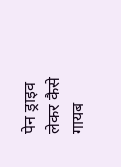पेन ड्राइव लेकर कैसे गायब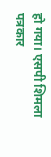हो गया। एसपी शिमला पत्रकार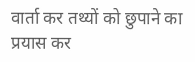वार्ता कर तथ्यों को छुपाने का प्रयास कर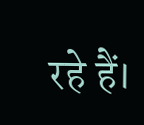रहे हैं।